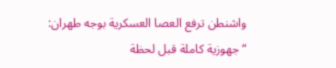واشنطن ترفع العصا العسكرية بوجه طهران: “جهوزية كاملة قبل لحظة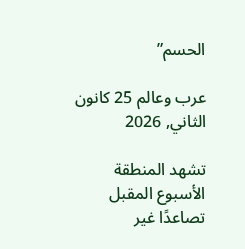الحسم”

عرب وعالم 25 كانون الثاني, 2026

تشهد المنطقة الأسبوع المقبل تصاعدًا غير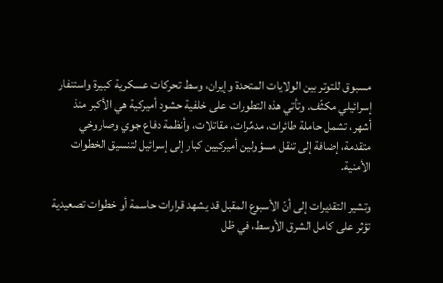مسبوق للتوتر بين الولايات المتحدة وإيران، وسط تحركات عسكرية كبيرة واستنفار إسرائيلي مكثّف. وتأتي هذه التطورات على خلفية حشود أميركية هي الأكبر منذ أشهر، تشمل حاملة طائرات، مدمِّرات، مقاتلات، وأنظمة دفاع جوي وصاروخي متقدمة، إضافة إلى تنقل مسؤولين أميركيين كبار إلى إسرائيل لتنسيق الخطوات الأمنية.

وتشير التقديرات إلى أنّ الأسبوع المقبل قد يشهد قرارات حاسمة أو خطوات تصعيدية تؤثر على كامل الشرق الأوسط، في ظل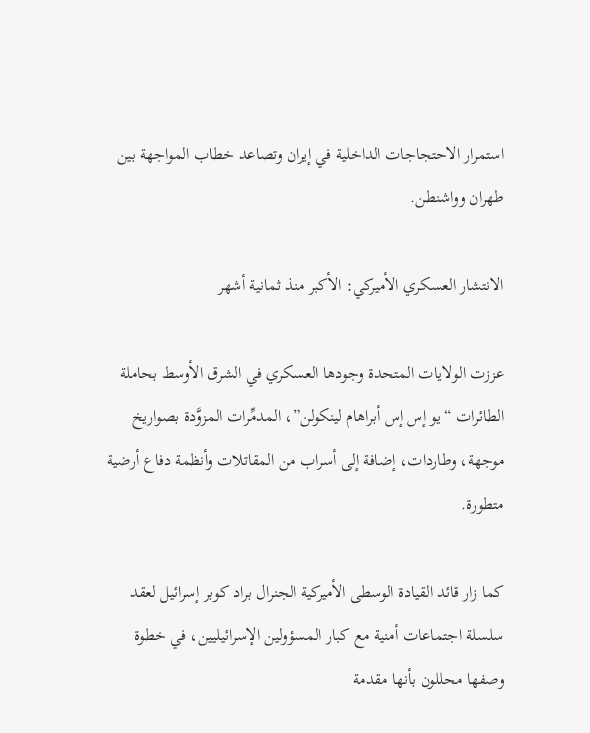استمرار الاحتجاجات الداخلية في إيران وتصاعد خطاب المواجهة بين طهران وواشنطن.

الانتشار العسكري الأميركي: الأكبر منذ ثمانية أشهر

عززت الولايات المتحدة وجودها العسكري في الشرق الأوسط بحاملة الطائرات “يو إس إس أبراهام لينكولن”، المدمِّرات المزوَّدة بصواريخ موجهة، وطاردات، إضافة إلى أسراب من المقاتلات وأنظمة دفاع أرضية متطورة.

كما زار قائد القيادة الوسطى الأميركية الجنرال براد كوبر إسرائيل لعقد سلسلة اجتماعات أمنية مع كبار المسؤولين الإسرائيليين، في خطوة وصفها محللون بأنها مقدمة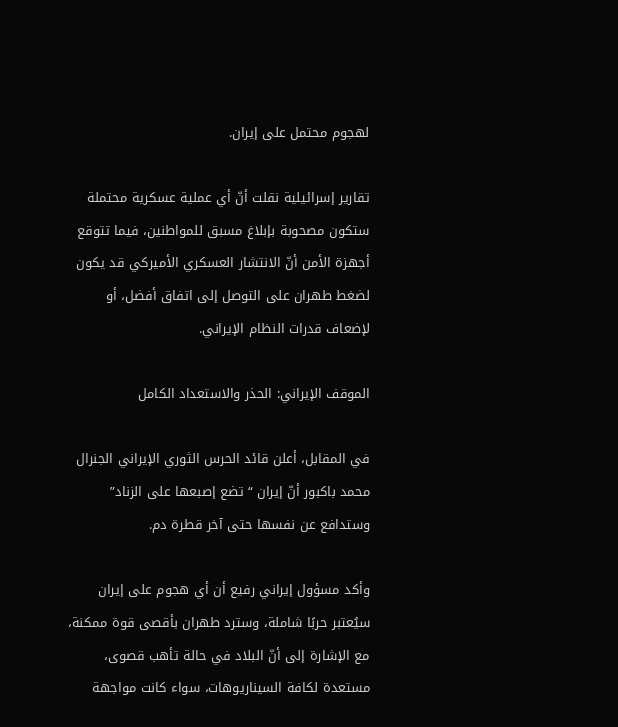لهجوم محتمل على إيران.

تقارير إسرائيلية نقلت أنّ أي عملية عسكرية محتملة ستكون مصحوبة بإبلاغ مسبق للمواطنين، فيما تتوقع أجهزة الأمن أنّ الانتشار العسكري الأميركي قد يكون لضغط طهران على التوصل إلى اتفاق أفضل، أو لإضعاف قدرات النظام الإيراني.

الموقف الإيراني: الحذر والاستعداد الكامل

في المقابل، أعلن قائد الحرس الثوري الإيراني الجنرال محمد باكبور أنّ إيران “تضع إصبعها على الزناد” وستدافع عن نفسها حتى آخر قطرة دم.

وأكد مسؤول إيراني رفيع أن أي هجوم على إيران سيُعتبر حربًا شاملة، وسترد طهران بأقصى قوة ممكنة، مع الإشارة إلى أنّ البلاد في حالة تأهب قصوى، مستعدة لكافة السيناريوهات، سواء كانت مواجهة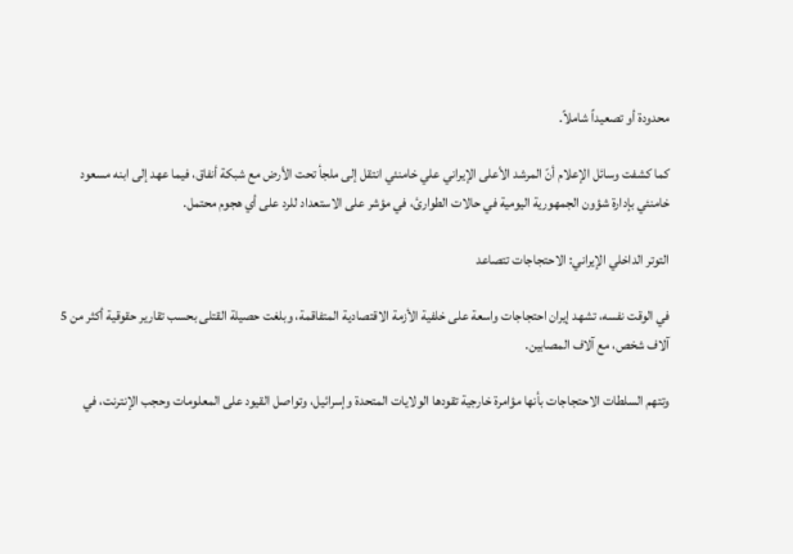محدودة أو تصعيداً شاملاً.

كما كشفت وسائل الإعلام أنّ المرشد الأعلى الإيراني علي خامنئي انتقل إلى ملجأ تحت الأرض مع شبكة أنفاق، فيما عهد إلى ابنه مسعود خامنئي بإدارة شؤون الجمهورية اليومية في حالات الطوارئ، في مؤشر على الاستعداد للرد على أي هجوم محتمل.

التوتر الداخلي الإيراني: الاحتجاجات تتصاعد

في الوقت نفسه، تشهد إيران احتجاجات واسعة على خلفية الأزمة الاقتصادية المتفاقمة، وبلغت حصيلة القتلى بحسب تقارير حقوقية أكثر من 5 آلاف شخص، مع آلاف المصابين.

وتتهم السلطات الاحتجاجات بأنها مؤامرة خارجية تقودها الولايات المتحدة وإسرائيل، وتواصل القيود على المعلومات وحجب الإنترنت، في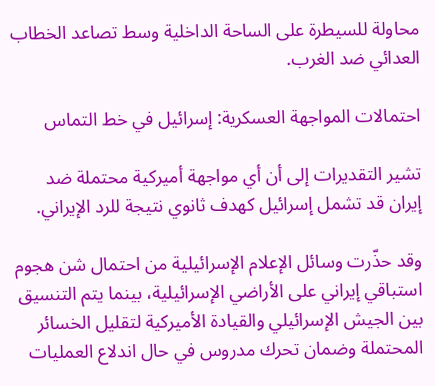محاولة للسيطرة على الساحة الداخلية وسط تصاعد الخطاب العدائي ضد الغرب.

احتمالات المواجهة العسكرية: إسرائيل في خط التماس

تشير التقديرات إلى أن أي مواجهة أميركية محتملة ضد إيران قد تشمل إسرائيل كهدف ثانوي نتيجة للرد الإيراني.

وقد حذّرت وسائل الإعلام الإسرائيلية من احتمال شن هجوم استباقي إيراني على الأراضي الإسرائيلية، بينما يتم التنسيق بين الجيش الإسرائيلي والقيادة الأميركية لتقليل الخسائر المحتملة وضمان تحرك مدروس في حال اندلاع العمليات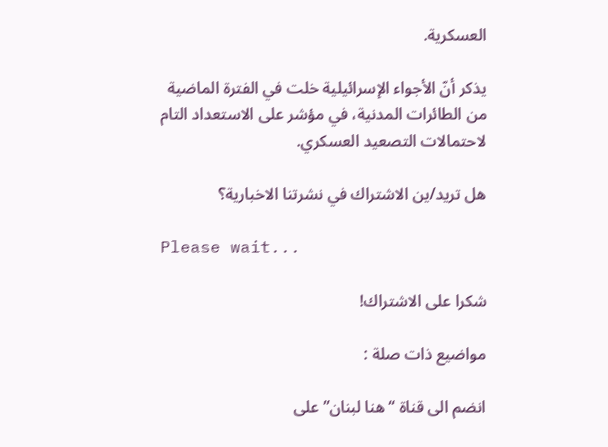العسكرية.

يذكر أنّ الأجواء الإسرائيلية خلت في الفترة الماضية من الطائرات المدنية، في مؤشر على الاستعداد التام لاحتمالات التصعيد العسكري.

هل تريد/ين الاشتراك في نشرتنا الاخبارية؟

Please wait...

شكرا على الاشتراك!

مواضيع ذات صلة :

انضم الى قناة “هنا لبنان” على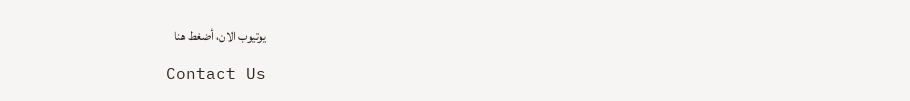يوتيوب الان، أضغط هنا

Contact Us